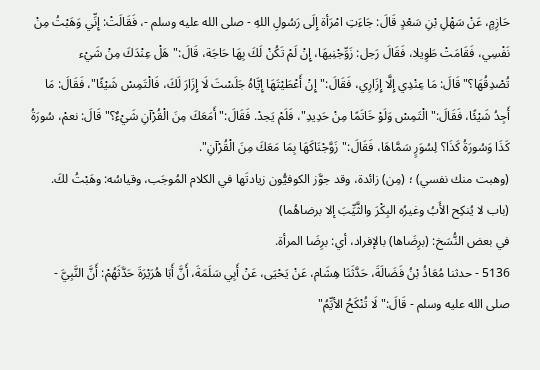حَازِمٍ، عَنْ سَهْلِ بْنِ سَعْدٍ قَالَ: جَاءَتِ امْرَأة إِلَى رَسُولِ اللهِ - صلى الله عليه وسلم -، فَقَالَتْ: إِنِّي وَهَبْتُ مِنْ نَفْسِي، فَقَامَتْ طَوِيلا، فَقَالَ رَجل: زَوِّجْنِيهَا، إِنْ لَمْ تَكُنْ لَكَ بِهَا حَاجَة، قَالَ:"هَلْ عِنْدَكَ مِنْ شَيْء تُصْدِقُهَا؟"قَالَ: مَا عِنْدِي إِلَّا إِزَارِي، فَقَالَ:"إِنْ أَعْطَيْتَهَا إِيَّاهُ جَلَسْتَ لَا إِزَارَ لَكَ، فَالْتَمِسْ شَيْئًا"، فَقَالَ: مَا أَجِدُ شَيْئًا، فَقَالَ:"الْتَمِسْ وَلَوْ خَاتَمًا مِنْ حَدِيدِ"، فَلَمْ يَجدْ. فَقَالَ:"أَمَعَكَ مِنَ الْقُرْآنِ شَيْءٌ؟"قَالَ: نعمْ، سُورَةُ كَذَا وَسُورَةُ كَذَا؟ لِسُوَرٍ سَمَّاهَا، فَقَالَ:"زَوَّجْنَاكَهَا بِمَا مَعَكَ مِنَ الْقُرْآنِ".
(وهبت منك نفسي) ؛ (مِن) زائدة، وقد جوَّز الكوفيُّون زيادتَها في الكلام المُوجَب، وقياسُه: وهَبْتُ لكَ.
(باب لا يُنكِح الأَبُ وغيرُه البِكْرَ والثَّيِّبَ إلا برضاهُما)
في بعض النُّسَخ: (برِضَاها) بالإفراد، أي: برِضَا المرأة.
5136 - حدثنا مُعَاذُ بْنُ فَضَالَةَ، حَدَّثَنَا هِشَام، عَنْ يَحْيَى، عَنْ أَبِي سَلَمَةَ، أَنَّ أَبَا هُرَيْرَةَ حَدَّثَهُمْ: أَنَّ النَّبِيَّ - صلى الله عليه وسلم - قَالَ:"لَا تُنْكَحُ الأيِّمُ"